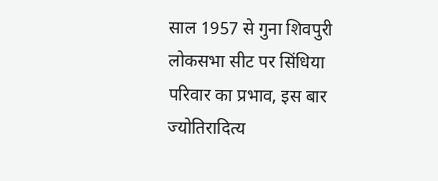साल 1957 से गुना शिवपुरी लोकसभा सीट पर सिंधिया परिवार का प्रभाव, इस बार ज्योतिरादित्य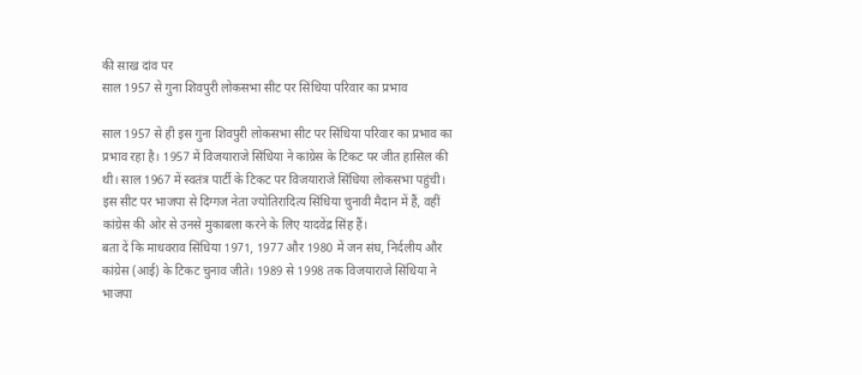की साख दांव पर
साल 1957 से गुना शिवपुरी लोकसभा सीट पर सिंधिया परिवार का प्रभाव

साल 1957 से ही इस गुना शिवपुरी लोकसभा सीट पर सिंधिया परिवार का प्रभाव का प्रभाव रहा है। 1957 में विजयाराजे सिंधिया ने कांग्रेस के टिकट पर जीत हासिल की थी। साल 1967 में स्वतंत्र पार्टी के टिकट पर विजयाराजे सिंधिया लोकसभा पहुंची। इस सीट पर भाजपा से दिग्गज नेता ज्योतिरादित्य सिंधिया चुनावी मैदान में हैं, वहीं कांग्रेस की ओर से उनसे मुकाबला करने के लिए यादवेंद्र सिंह हैं।
बता दें कि माधवराव सिंधिया 1971, 1977 और 1980 में जन संघ, निर्दलीय और कांग्रेस (आई) के टिकट चुनाव जीते। 1989 से 1998 तक विजयाराजे सिंधिया ने भाजपा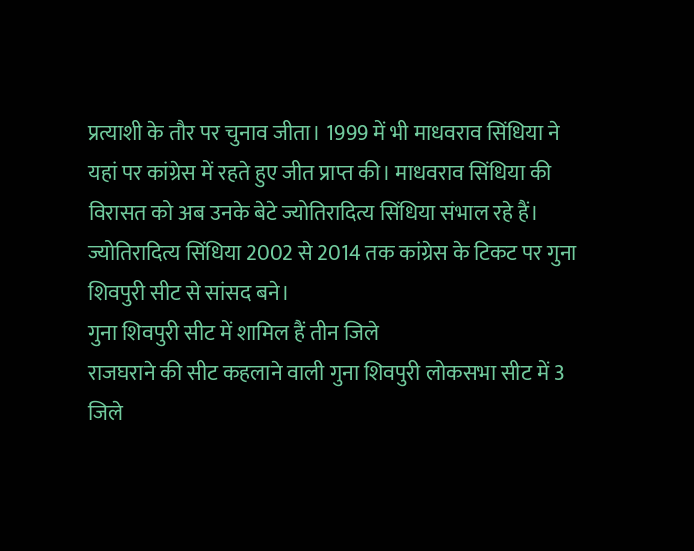प्रत्याशी के तौर पर चुनाव जीता। 1999 में भी माधवराव सिंधिया ने यहां पर कांग्रेस में रहते हुए जीत प्राप्त की। माधवराव सिंधिया की विरासत को अब उनके बेटे ज्योतिरादित्य सिंधिया संभाल रहे हैं। ज्योतिरादित्य सिंधिया 2002 से 2014 तक कांग्रेस के टिकट पर गुना शिवपुरी सीट से सांसद बने।
गुना शिवपुरी सीट में शामिल हैं तीन जिले
राजघराने की सीट कहलाने वाली गुना शिवपुरी लोकसभा सीट में 3 जिले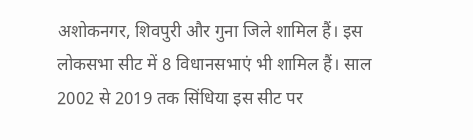अशोकनगर, शिवपुरी और गुना जिले शामिल हैं। इस लोकसभा सीट में 8 विधानसभाएं भी शामिल हैं। साल 2002 से 2019 तक सिंधिया इस सीट पर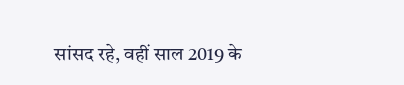सांसद रहे, वहीं साल 2019 के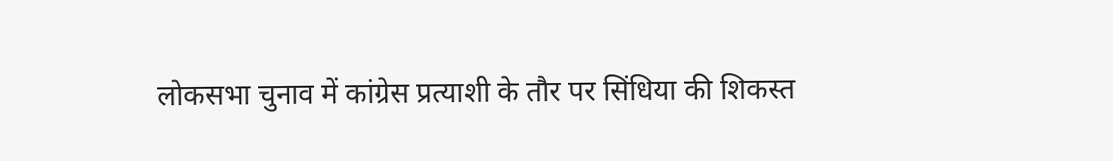लोकसभा चुनाव में कांग्रेस प्रत्याशी के तौर पर सिंधिया की शिकस्त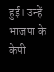हुई। उन्हें भाजपा के केपी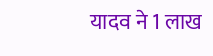यादव ने 1 लाख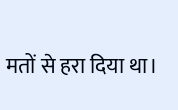मतों से हरा दिया था।